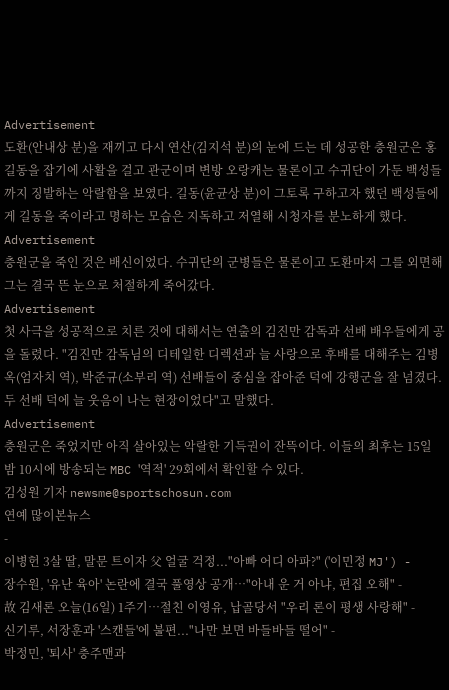Advertisement
도환(안내상 분)을 재끼고 다시 연산(김지석 분)의 눈에 드는 데 성공한 충원군은 홍길동을 잡기에 사활을 걸고 관군이며 변방 오랑캐는 물론이고 수귀단이 가둔 백성들까지 징발하는 악랄함을 보였다. 길동(윤균상 분)이 그토록 구하고자 했던 백성들에게 길동을 죽이라고 명하는 모습은 지독하고 저열해 시청자를 분노하게 했다.
Advertisement
충원군을 죽인 것은 배신이었다. 수귀단의 군병들은 물론이고 도환마저 그를 외면해 그는 결국 뜬 눈으로 처절하게 죽어갔다.
Advertisement
첫 사극을 성공적으로 치른 것에 대해서는 연출의 김진만 감독과 선배 배우들에게 공을 돌렸다. "김진만 감독님의 디테일한 디렉션과 늘 사랑으로 후배를 대해주는 김병옥(엄자치 역), 박준규(소부리 역) 선배들이 중심을 잡아준 덕에 강행군을 잘 넘겼다. 두 선배 덕에 늘 웃음이 나는 현장이었다"고 말했다.
Advertisement
충원군은 죽었지만 아직 살아있는 악랄한 기득권이 잔뜩이다. 이들의 최후는 15일 밤 10시에 방송되는 MBC '역적' 29회에서 확인할 수 있다.
김성원 기자 newsme@sportschosun.com
연예 많이본뉴스
-
이병헌 3살 딸, 말문 트이자 父 얼굴 걱정..."아빠 어디 아파?" ('이민정 MJ') -
장수원, '유난 육아' 논란에 결국 풀영상 공개…"아내 운 거 아냐, 편집 오해" -
故 김새론 오늘(16일) 1주기…절친 이영유, 납골당서 "우리 론이 평생 사랑해" -
신기루, 서장훈과 '스캔들'에 불편..."나만 보면 바들바들 떨어" -
박정민, '퇴사' 충주맨과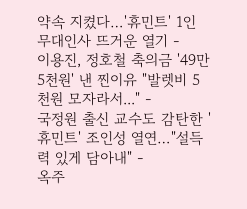약속 지켰다…'휴민트' 1인 무대인사 뜨거운 열기 -
이용진, 정호철 축의금 '49만 5천원' 낸 찐이유 "발렛비 5천원 모자라서..." -
국정원 출신 교수도 감탄한 '휴민트' 조인성 열연…"설득력 있게 담아내" -
옥주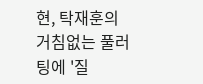현, 탁재훈의 거침없는 풀러팅에 '질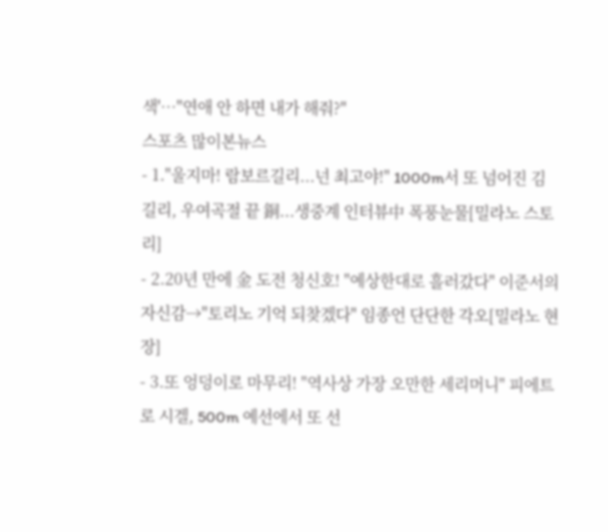색'…"연애 안 하면 내가 해줘?"
스포츠 많이본뉴스
- 1."울지마! 람보르길리...넌 최고야!" 1000m서 또 넘어진 김길리, 우여곡절 끝 銅...생중계 인터뷰中 폭풍눈물[밀라노 스토리]
- 2.20년 만에 金 도전 청신호! "예상한대로 흘러갔다" 이준서의 자신감→"토리노 기억 되찾겠다" 임종언 단단한 각오[밀라노 현장]
- 3.또 엉덩이로 마무리! "역사상 가장 오만한 세리머니" 피에트로 시겔, 500m 예선에서 또 선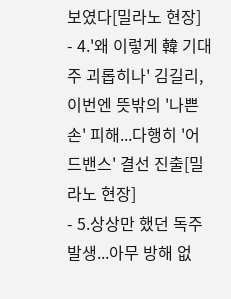보였다[밀라노 현장]
- 4.'왜 이렇게 韓 기대주 괴롭히나' 김길리, 이번엔 뜻밖의 '나쁜손' 피해...다행히 '어드밴스' 결선 진출[밀라노 현장]
- 5.상상만 했던 독주 발생...아무 방해 없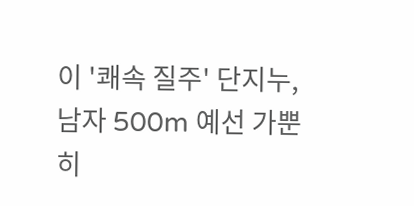이 '쾌속 질주' 단지누, 남자 500m 예선 가뿐히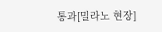통과[밀라노 현장]